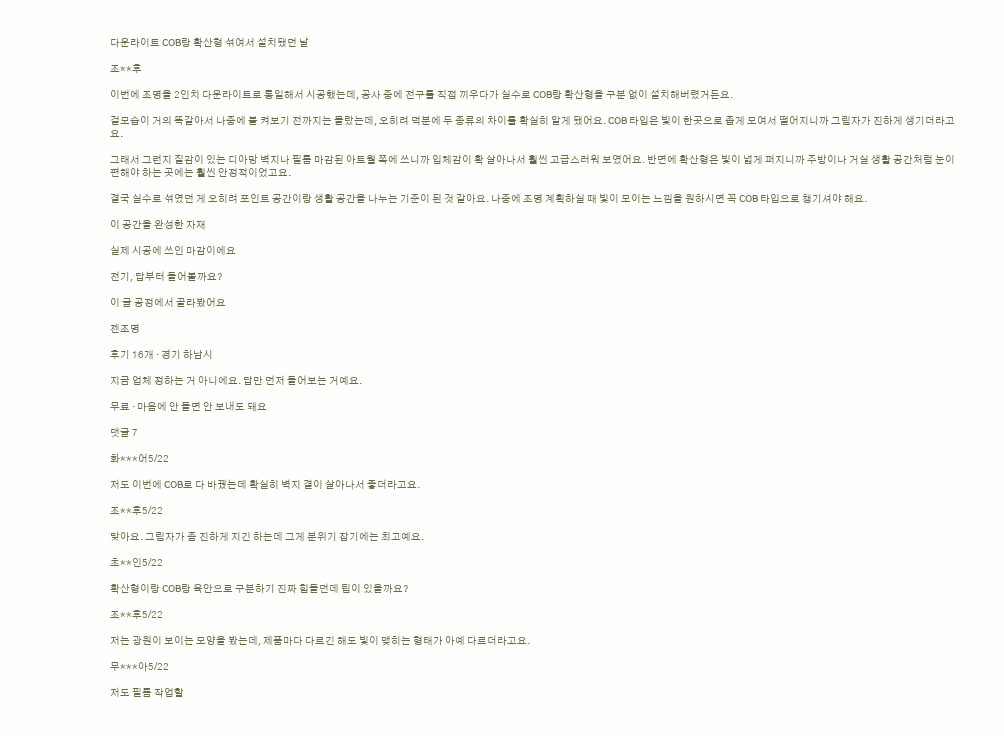다운라이트 COB랑 확산형 섞여서 설치됐던 날

조**후

이번에 조명을 2인치 다운라이트로 통일해서 시공했는데, 공사 중에 전구를 직접 끼우다가 실수로 COB랑 확산형을 구분 없이 설치해버렸거든요.

겉모습이 거의 똑같아서 나중에 불 켜보기 전까지는 몰랐는데, 오히려 덕분에 두 종류의 차이를 확실히 알게 됐어요. COB 타입은 빛이 한곳으로 좁게 모여서 떨어지니까 그림자가 진하게 생기더라고요.

그래서 그런지 질감이 있는 디아망 벽지나 필름 마감된 아트월 쪽에 쓰니까 입체감이 확 살아나서 훨씬 고급스러워 보였어요. 반면에 확산형은 빛이 넓게 퍼지니까 주방이나 거실 생활 공간처럼 눈이 편해야 하는 곳에는 훨씬 안정적이었고요.

결국 실수로 섞였던 게 오히려 포인트 공간이랑 생활 공간을 나누는 기준이 된 것 같아요. 나중에 조명 계획하실 때 빛이 모이는 느낌을 원하시면 꼭 COB 타입으로 챙기셔야 해요.

이 공간을 완성한 자재

실제 시공에 쓰인 마감이에요

전기, 답부터 들어볼까요?

이 글 공정에서 골라봤어요

젠조명

후기 16개 · 경기 하남시

지금 업체 정하는 거 아니에요. 답만 먼저 들어보는 거예요.

무료 · 마음에 안 들면 안 보내도 돼요

댓글 7

화***어5/22

저도 이번에 COB로 다 바꿨는데 확실히 벽지 결이 살아나서 좋더라고요.

조**후5/22

맞아요. 그림자가 좀 진하게 지긴 하는데 그게 분위기 잡기에는 최고예요.

초**인5/22

확산형이랑 COB랑 육안으로 구분하기 진짜 힘들던데 팁이 있을까요?

조**후5/22

저는 광원이 보이는 모양을 봤는데, 제품마다 다르긴 해도 빛이 맺히는 형태가 아예 다르더라고요.

무***아5/22

저도 필름 작업할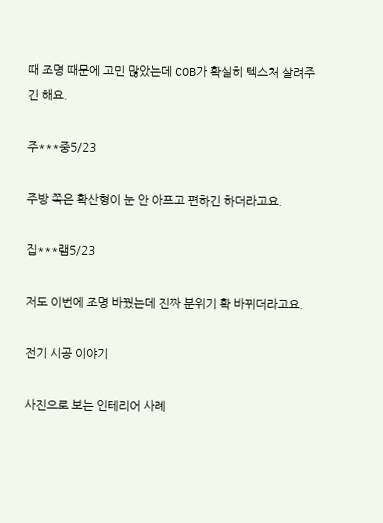때 조명 때문에 고민 많았는데 COB가 확실히 텍스처 살려주긴 해요.

주***중5/23

주방 쪽은 확산형이 눈 안 아프고 편하긴 하더라고요.

집***램5/23

저도 이번에 조명 바꿨는데 진짜 분위기 확 바뀌더라고요.

전기 시공 이야기

사진으로 보는 인테리어 사례